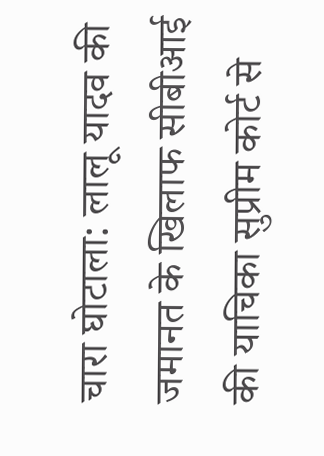चारा घोटाला: लालू यादव की जमानत के खिलाफ सीबीआई की याचिका सुप्रीम कोर्ट से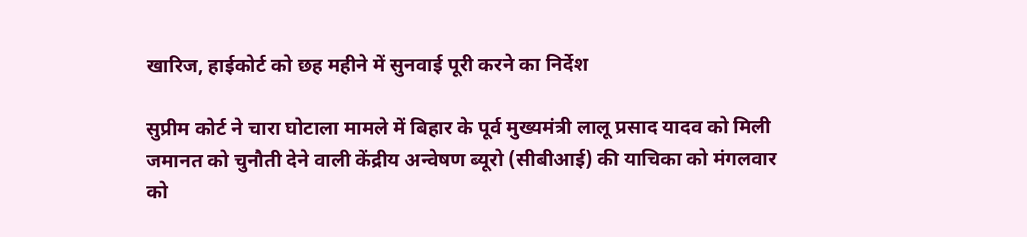खारिज, हाईकोर्ट को छह महीने में सुनवाई पूरी करने का निर्देश

सुप्रीम कोर्ट ने चारा घोटाला मामले में बिहार के पूर्व मुख्यमंत्री लालू प्रसाद यादव को मिली जमानत को चुनौती देने वाली केंद्रीय अन्वेषण ब्यूरो (सीबीआई) की याचिका को मंगलवार को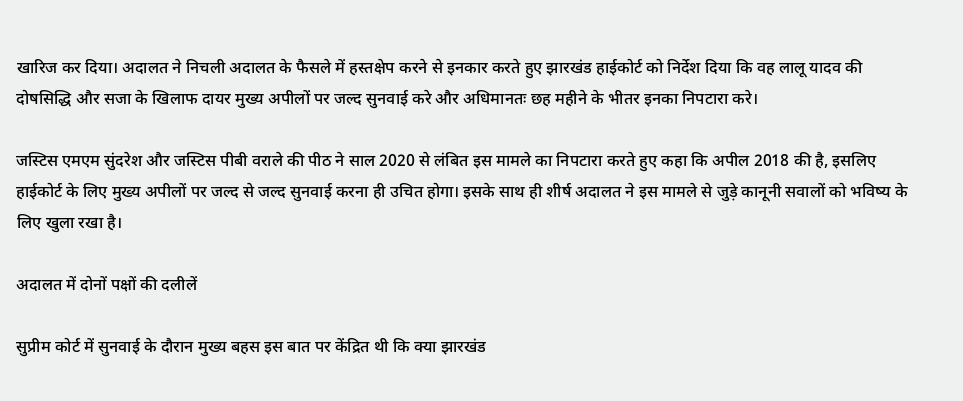खारिज कर दिया। अदालत ने निचली अदालत के फैसले में हस्तक्षेप करने से इनकार करते हुए झारखंड हाईकोर्ट को निर्देश दिया कि वह लालू यादव की दोषसिद्धि और सजा के खिलाफ दायर मुख्य अपीलों पर जल्द सुनवाई करे और अधिमानतः छह महीने के भीतर इनका निपटारा करे।

जस्टिस एमएम सुंदरेश और जस्टिस पीबी वराले की पीठ ने साल 2020 से लंबित इस मामले का निपटारा करते हुए कहा कि अपील 2018 की है, इसलिए हाईकोर्ट के लिए मुख्य अपीलों पर जल्द से जल्द सुनवाई करना ही उचित होगा। इसके साथ ही शीर्ष अदालत ने इस मामले से जुड़े कानूनी सवालों को भविष्य के लिए खुला रखा है।

अदालत में दोनों पक्षों की दलीलें

सुप्रीम कोर्ट में सुनवाई के दौरान मुख्य बहस इस बात पर केंद्रित थी कि क्या झारखंड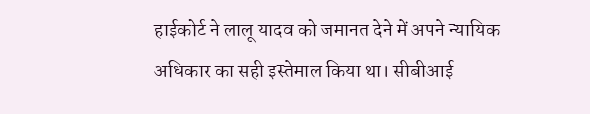हाईकोर्ट ने लालू यादव को जमानत देने में अपने न्यायिक अधिकार का सही इस्तेमाल किया था। सीबीआई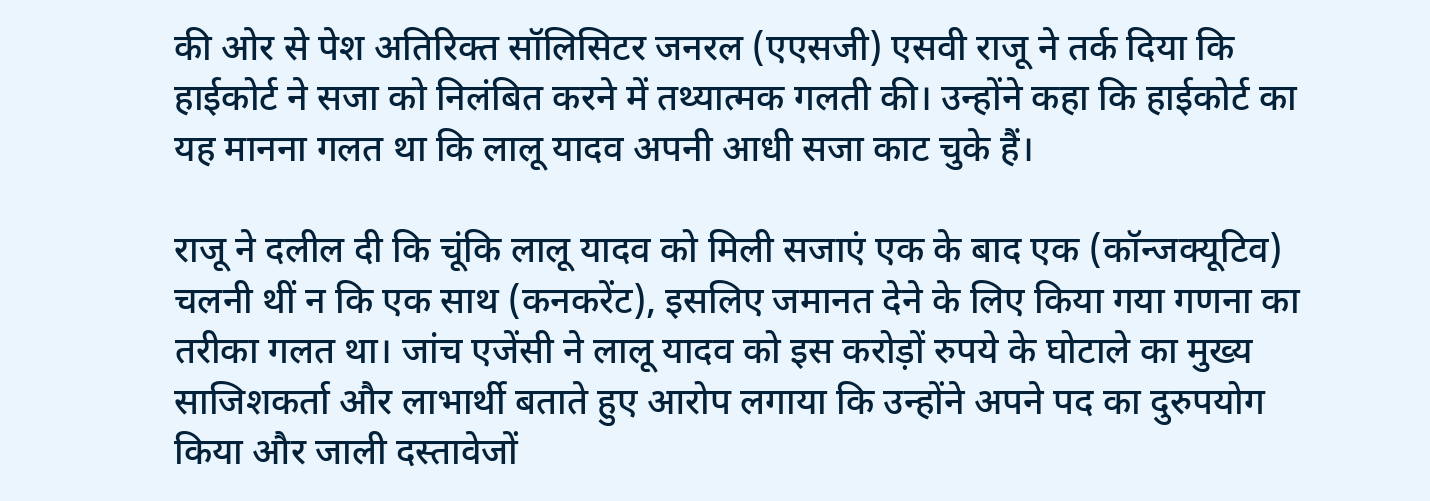की ओर से पेश अतिरिक्त सॉलिसिटर जनरल (एएसजी) एसवी राजू ने तर्क दिया कि हाईकोर्ट ने सजा को निलंबित करने में तथ्यात्मक गलती की। उन्होंने कहा कि हाईकोर्ट का यह मानना गलत था कि लालू यादव अपनी आधी सजा काट चुके हैं।

राजू ने दलील दी कि चूंकि लालू यादव को मिली सजाएं एक के बाद एक (कॉन्जक्यूटिव) चलनी थीं न कि एक साथ (कनकरेंट), इसलिए जमानत देने के लिए किया गया गणना का तरीका गलत था। जांच एजेंसी ने लालू यादव को इस करोड़ों रुपये के घोटाले का मुख्य साजिशकर्ता और लाभार्थी बताते हुए आरोप लगाया कि उन्होंने अपने पद का दुरुपयोग किया और जाली दस्तावेजों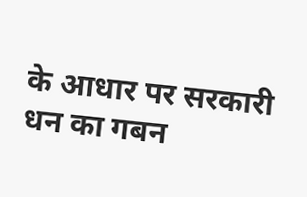के आधार पर सरकारी धन का गबन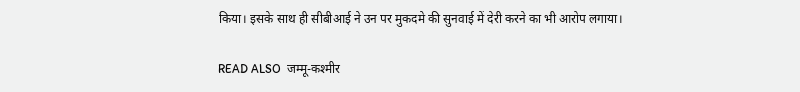किया। इसके साथ ही सीबीआई ने उन पर मुकदमे की सुनवाई में देरी करने का भी आरोप लगाया।

READ ALSO  जम्मू-कश्मीर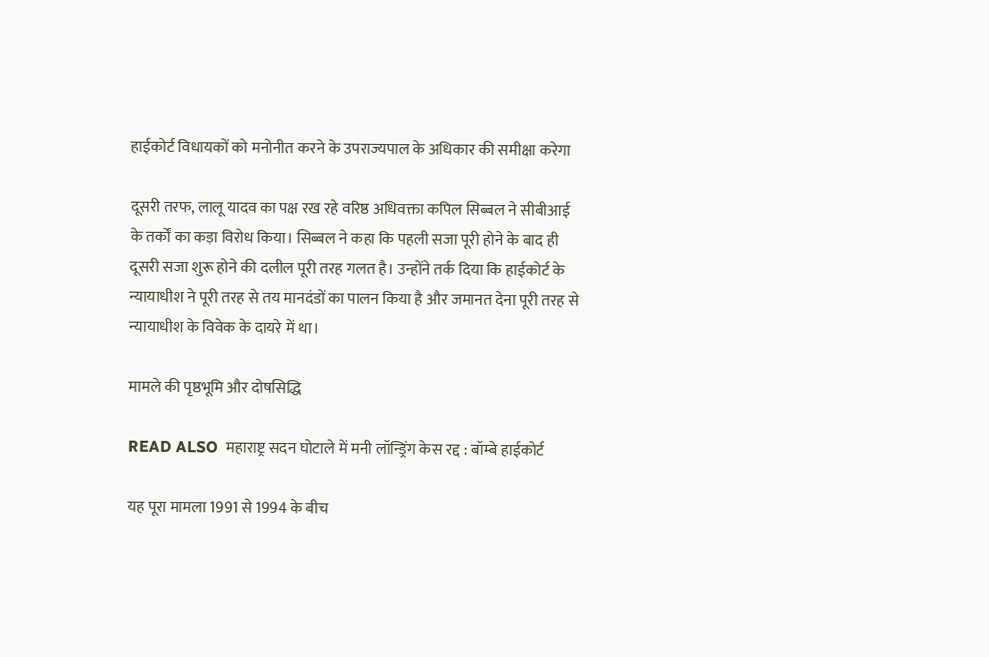हाईकोर्ट विधायकों को मनोनीत करने के उपराज्यपाल के अधिकार की समीक्षा करेगा

दूसरी तरफ, लालू यादव का पक्ष रख रहे वरिष्ठ अधिवक्ता कपिल सिब्बल ने सीबीआई के तर्कों का कड़ा विरोध किया। सिब्बल ने कहा कि पहली सजा पूरी होने के बाद ही दूसरी सजा शुरू होने की दलील पूरी तरह गलत है। उन्होंने तर्क दिया कि हाईकोर्ट के न्यायाधीश ने पूरी तरह से तय मानदंडों का पालन किया है और जमानत देना पूरी तरह से न्यायाधीश के विवेक के दायरे में था।

मामले की पृष्ठभूमि और दोषसिद्धि

READ ALSO  महाराष्ट्र सदन घोटाले में मनी लॉन्ड्रिंग केस रद्द : बॉम्बे हाईकोर्ट

यह पूरा मामला 1991 से 1994 के बीच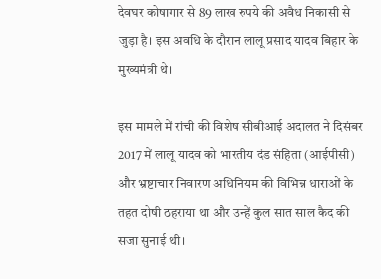देवघर कोषागार से 89 लाख रुपये की अवैध निकासी से जुड़ा है। इस अवधि के दौरान लालू प्रसाद यादव बिहार के मुख्यमंत्री थे।

इस मामले में रांची की विशेष सीबीआई अदालत ने दिसंबर 2017 में लालू यादव को भारतीय दंड संहिता (आईपीसी) और भ्रष्टाचार निवारण अधिनियम की विभिन्न धाराओं के तहत दोषी ठहराया था और उन्हें कुल सात साल कैद की सजा सुनाई थी।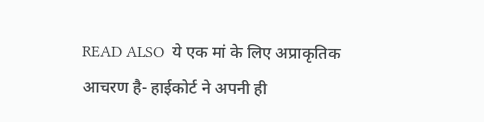READ ALSO  ये एक मां के लिए अप्राकृतिक आचरण है- हाईकोर्ट ने अपनी ही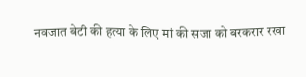नवजात बेटी की हत्या के लिए मां की सजा को बरकरार रखा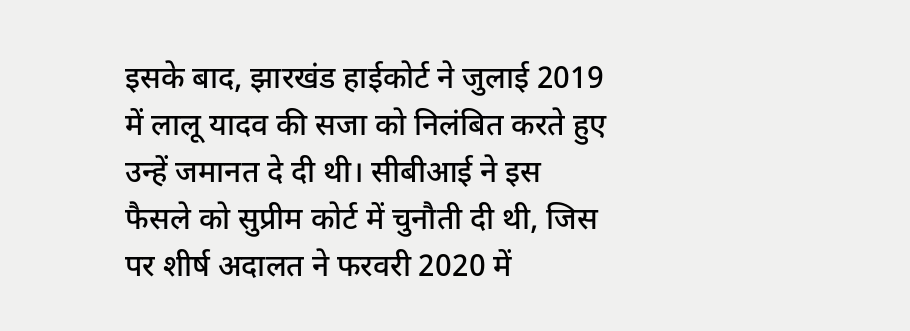इसके बाद, झारखंड हाईकोर्ट ने जुलाई 2019 में लालू यादव की सजा को निलंबित करते हुए उन्हें जमानत दे दी थी। सीबीआई ने इस फैसले को सुप्रीम कोर्ट में चुनौती दी थी, जिस पर शीर्ष अदालत ने फरवरी 2020 में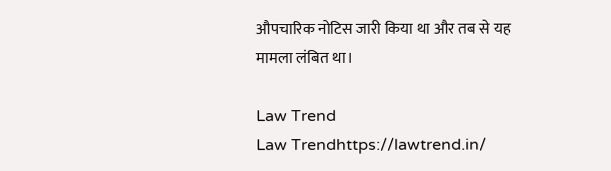औपचारिक नोटिस जारी किया था और तब से यह मामला लंबित था।

Law Trend
Law Trendhttps://lawtrend.in/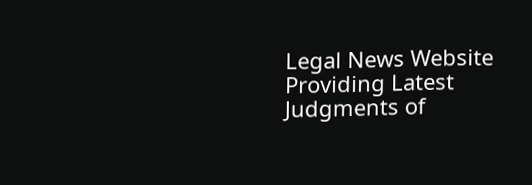Legal News Website Providing Latest Judgments of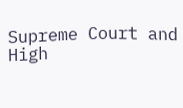Supreme Court and High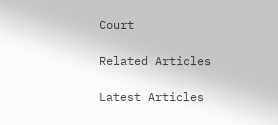Court

Related Articles

Latest Articles